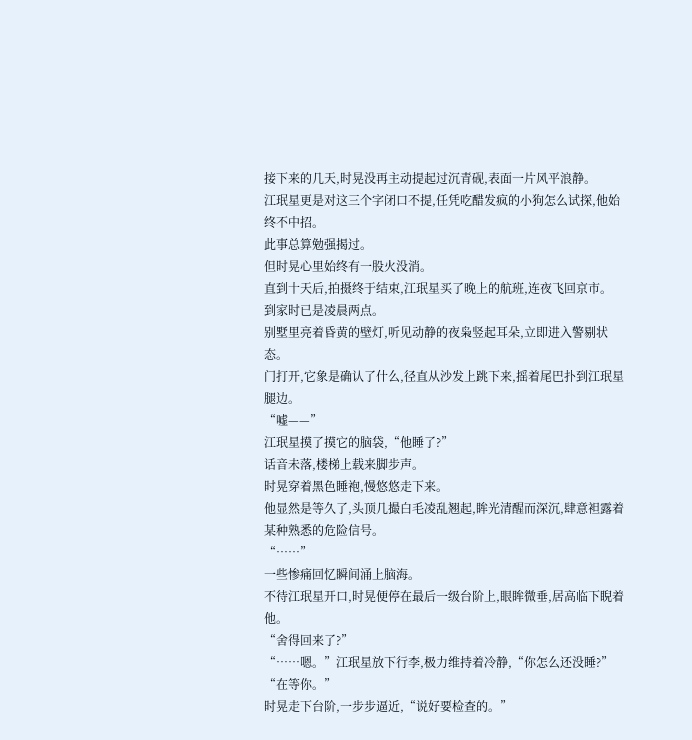接下来的几天,时晃没再主动提起过沉青砚,表面一片风平浪静。
江珉星更是对这三个字闭口不提,任凭吃醋发疯的小狗怎么试探,他始终不中招。
此事总算勉强揭过。
但时晃心里始终有一股火没消。
直到十天后,拍摄终于结束,江珉星买了晚上的航班,连夜飞回京市。
到家时已是凌晨两点。
别墅里亮着昏黄的壁灯,听见动静的夜枭竖起耳朵,立即进入警剔状态。
门打开,它象是确认了什么,径直从沙发上跳下来,摇着尾巴扑到江珉星腿边。
“嘘——”
江珉星摸了摸它的脑袋,“他睡了?”
话音未落,楼梯上载来脚步声。
时晃穿着黑色睡袍,慢悠悠走下来。
他显然是等久了,头顶几撮白毛凌乱翘起,眸光清醒而深沉,肆意袒露着某种熟悉的危险信号。
“……”
一些惨痛回忆瞬间涌上脑海。
不待江珉星开口,时晃便停在最后一级台阶上,眼眸微垂,居高临下睨着他。
“舍得回来了?”
“……嗯。”江珉星放下行李,极力维持着冷静,“你怎么还没睡?”
“在等你。”
时晃走下台阶,一步步逼近,“说好要检查的。”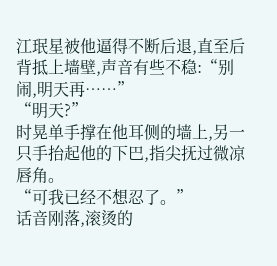江珉星被他逼得不断后退,直至后背抵上墙壁,声音有些不稳:“别闹,明天再……”
“明天?”
时晃单手撑在他耳侧的墙上,另一只手抬起他的下巴,指尖抚过微凉唇角。
“可我已经不想忍了。”
话音刚落,滚烫的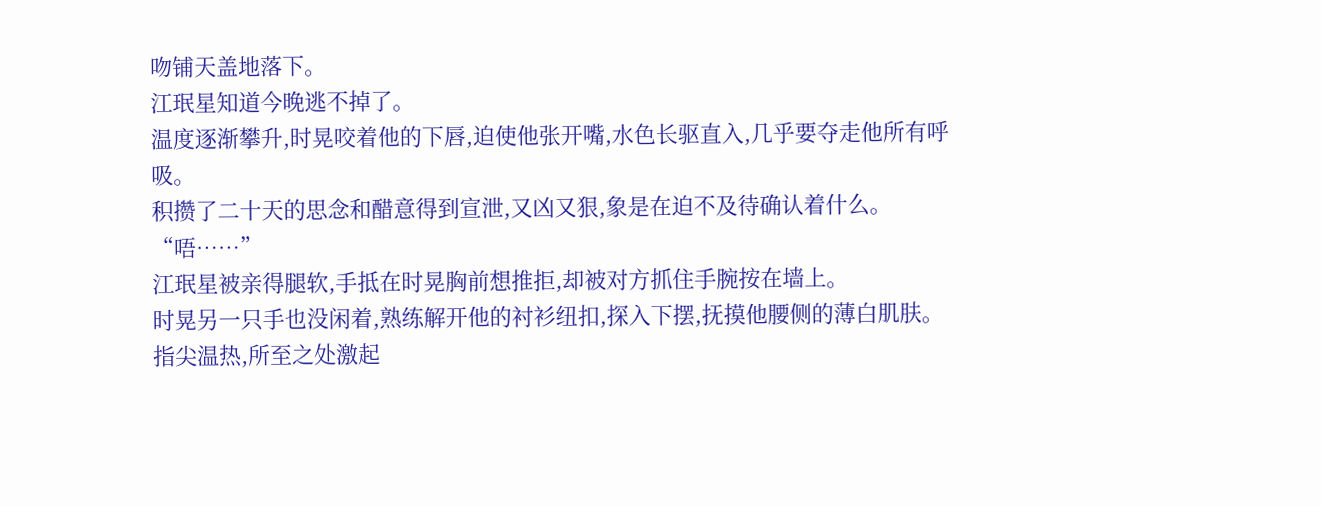吻铺天盖地落下。
江珉星知道今晚逃不掉了。
温度逐渐攀升,时晃咬着他的下唇,迫使他张开嘴,水色长驱直入,几乎要夺走他所有呼吸。
积攒了二十天的思念和醋意得到宣泄,又凶又狠,象是在迫不及待确认着什么。
“唔……”
江珉星被亲得腿软,手抵在时晃胸前想推拒,却被对方抓住手腕按在墙上。
时晃另一只手也没闲着,熟练解开他的衬衫纽扣,探入下摆,抚摸他腰侧的薄白肌肤。
指尖温热,所至之处激起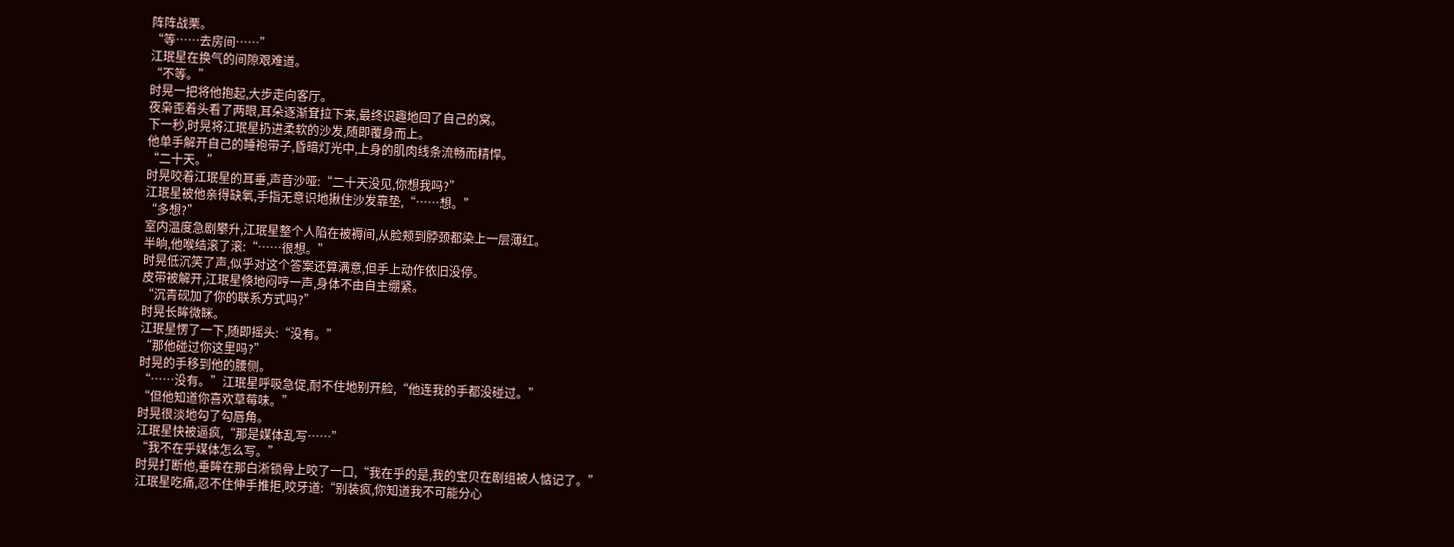阵阵战栗。
“等……去房间……”
江珉星在换气的间隙艰难道。
“不等。”
时晃一把将他抱起,大步走向客厅。
夜枭歪着头看了两眼,耳朵逐渐耷拉下来,最终识趣地回了自己的窝。
下一秒,时晃将江珉星扔进柔软的沙发,随即覆身而上。
他单手解开自己的睡袍带子,昏暗灯光中,上身的肌肉线条流畅而精悍。
“二十天。”
时晃咬着江珉星的耳垂,声音沙哑:“二十天没见,你想我吗?”
江珉星被他亲得缺氧,手指无意识地揪住沙发靠垫,“……想。”
“多想?”
室内温度急剧攀升,江珉星整个人陷在被褥间,从脸颊到脖颈都染上一层薄红。
半晌,他喉结滚了滚:“……很想。”
时晃低沉笑了声,似乎对这个答案还算满意,但手上动作依旧没停。
皮带被解开,江珉星倏地闷哼一声,身体不由自主绷紧。
“沉青砚加了你的联系方式吗?”
时晃长眸微眯。
江珉星愣了一下,随即摇头:“没有。”
“那他碰过你这里吗?”
时晃的手移到他的腰侧。
“……没有。”江珉星呼吸急促,耐不住地别开脸,“他连我的手都没碰过。”
“但他知道你喜欢草莓味。”
时晃很淡地勾了勾唇角。
江珉星快被逼疯,“那是媒体乱写……”
“我不在乎媒体怎么写。”
时晃打断他,垂眸在那白淅锁骨上咬了一口,“我在乎的是,我的宝贝在剧组被人惦记了。”
江珉星吃痛,忍不住伸手推拒,咬牙道:“别装疯,你知道我不可能分心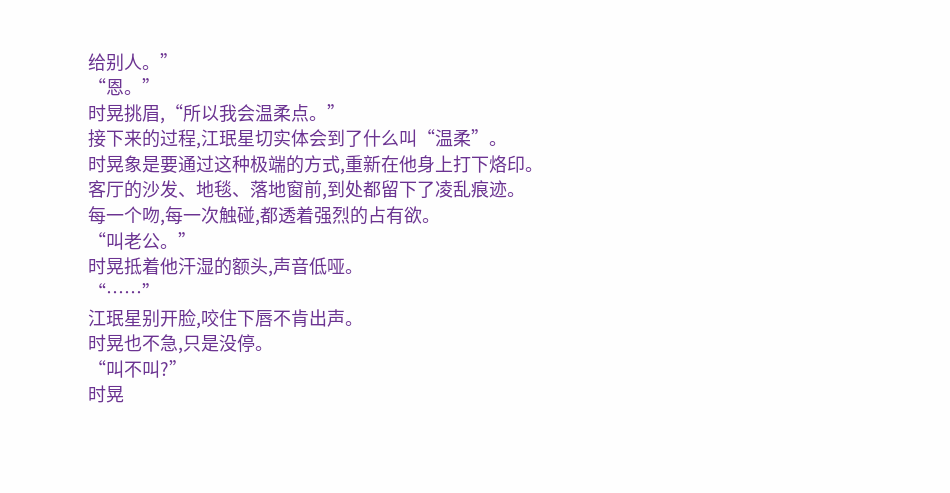给别人。”
“恩。”
时晃挑眉,“所以我会温柔点。”
接下来的过程,江珉星切实体会到了什么叫“温柔”。
时晃象是要通过这种极端的方式,重新在他身上打下烙印。
客厅的沙发、地毯、落地窗前,到处都留下了凌乱痕迹。
每一个吻,每一次触碰,都透着强烈的占有欲。
“叫老公。”
时晃抵着他汗湿的额头,声音低哑。
“……”
江珉星别开脸,咬住下唇不肯出声。
时晃也不急,只是没停。
“叫不叫?”
时晃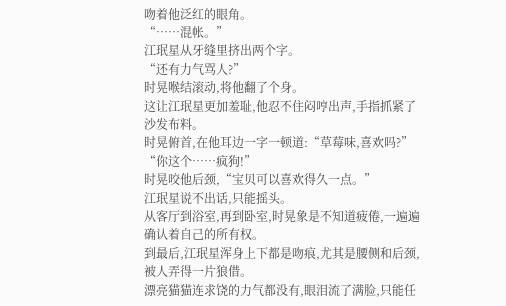吻着他泛红的眼角。
“……混帐。”
江珉星从牙缝里挤出两个字。
“还有力气骂人?”
时晃喉结滚动,将他翻了个身。
这让江珉星更加羞耻,他忍不住闷哼出声,手指抓紧了沙发布料。
时晃俯首,在他耳边一字一顿道:“草莓味,喜欢吗?”
“你这个……疯狗!”
时晃咬他后颈,“宝贝可以喜欢得久一点。”
江珉星说不出话,只能摇头。
从客厅到浴室,再到卧室,时晃象是不知道疲倦,一遍遍确认着自己的所有权。
到最后,江珉星浑身上下都是吻痕,尤其是腰侧和后颈,被人弄得一片狼借。
漂亮猫猫连求饶的力气都没有,眼泪流了满脸,只能任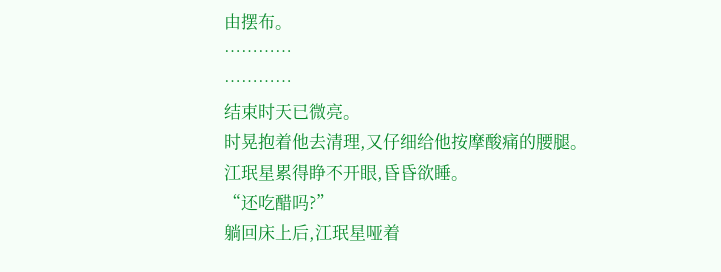由摆布。
…………
…………
结束时天已微亮。
时晃抱着他去清理,又仔细给他按摩酸痛的腰腿。
江珉星累得睁不开眼,昏昏欲睡。
“还吃醋吗?”
躺回床上后,江珉星哑着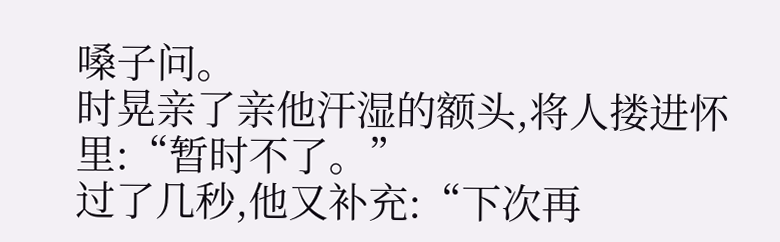嗓子问。
时晃亲了亲他汗湿的额头,将人搂进怀里:“暂时不了。”
过了几秒,他又补充:“下次再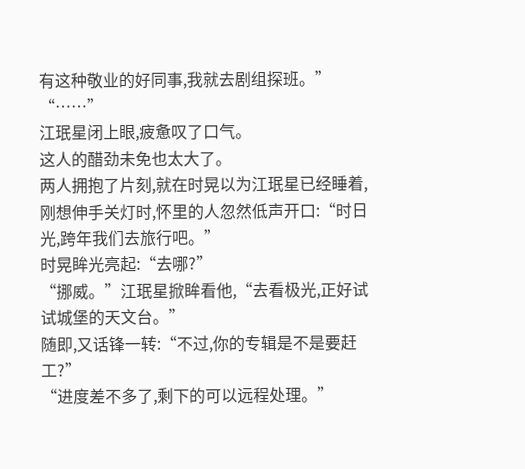有这种敬业的好同事,我就去剧组探班。”
“……”
江珉星闭上眼,疲惫叹了口气。
这人的醋劲未免也太大了。
两人拥抱了片刻,就在时晃以为江珉星已经睡着,刚想伸手关灯时,怀里的人忽然低声开口:“时日光,跨年我们去旅行吧。”
时晃眸光亮起:“去哪?”
“挪威。”江珉星掀眸看他,“去看极光,正好试试城堡的天文台。”
随即,又话锋一转:“不过,你的专辑是不是要赶工?”
“进度差不多了,剩下的可以远程处理。”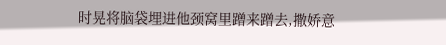时晃将脑袋埋进他颈窝里蹭来蹭去,撒娇意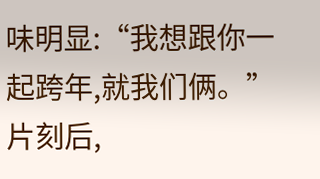味明显:“我想跟你一起跨年,就我们俩。”
片刻后,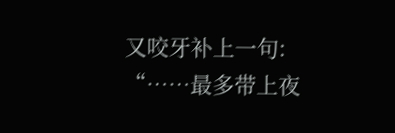又咬牙补上一句:
“……最多带上夜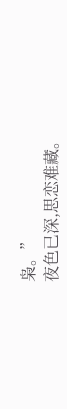枭。”
夜色已深,思恋难藏。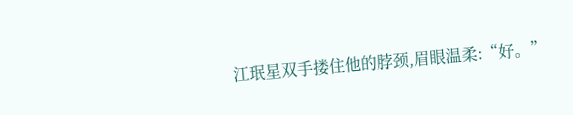江珉星双手搂住他的脖颈,眉眼温柔:“好。”